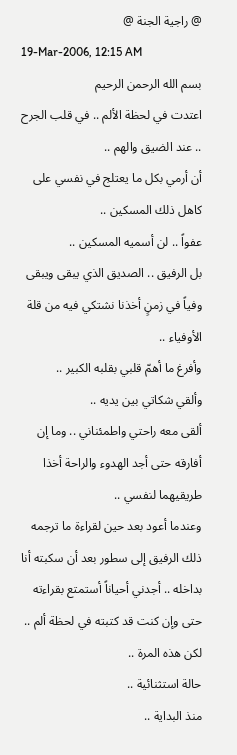@ راجية الجنة @
19-Mar-2006, 12:15 AM
بسم الله الرحمن الرحيم
اعتدت في لحظة الألم .. في قلب الجرح .. عند الضيق والهم ..
أن أرمي بكل ما يعتلج في نفسي على كاهل ذلك المسكين ..
عفواً .. لن أسميه المسكين ..
بل الرفيق .. الصديق الذي يبقى ويبقى وفياً في زمنٍ أخذنا نشتكي فيه من قلة الأوفياء ..
وأفرغ ما أهمّ قلبي بقلبه الكبير ..
وألقي شكاتي بين يديه ..
ألقى معه راحتي واطمئناني .. وما إن أفارقه حتى أجد الهدوء والراحة أخذا طريقيهما لنفسي ..
وعندما أعود بعد حين لقراءة ما ترجمه ذلك الرفيق إلى سطور بعد أن سكبته أنا بداخله .. أجدني أحياناً أستمتع بقراءته حتى وإن كنت قد كتبته في لحظة ألم ..
لكن هذه المرة ..
حالة استثنائية ..
منذ البداية ..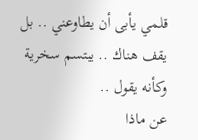قلمي يأبى أن يطاوعني .. بل يقف هناك .. يبتسم سخرية وكأنه يقول ..
عن ماذا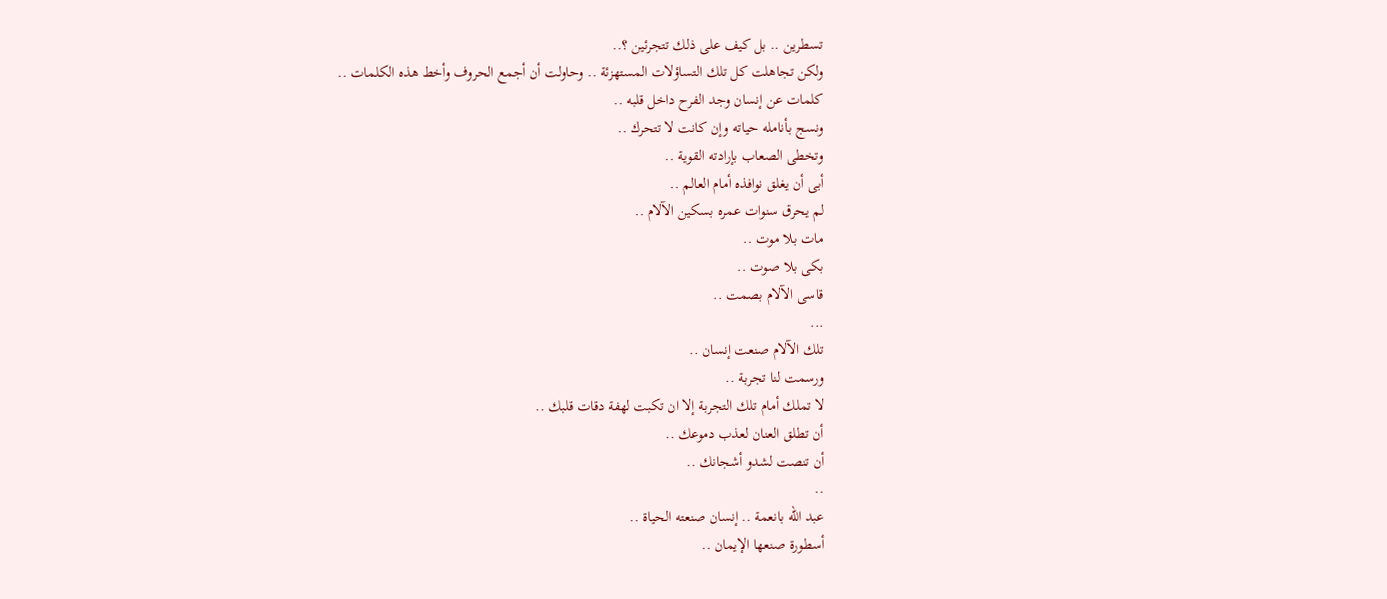تسطرين .. بل كيف على ذلك تتجرئين ؟..
ولكن تجاهلت كل تلك التساؤلات المستهزئة .. وحاولت أن أجمع الحروف وأخط هذه الكلمات ..
كلمات عن إنسان وجد الفرح داخل قلبه ..
ونسج بأنامله حياته وإن كانت لا تتحرك ..
وتخطى الصعاب بإرادته القوية ..
أبى أن يغلق نوافذه أمام العالم ..
لم يحرق سنوات عمره بسكين الآلام ..
مات بلا موت ..
بكى بلا صوت ..
قاسى الآلام بصمت ..
...
تلك الآلام صنعت إنسان ..
ورسمت لنا تجربة ..
لا تملك أمام تلك التجربة إلا ان تكبت لهفة دقات قلبك ..
أن تطلق العنان لعذب دموعك ..
أن تنصت لشدو أشجانك ..
..
عبد الله بانعمة .. إنسان صنعته الحياة ..
أسطورة صنعها الإيمان ..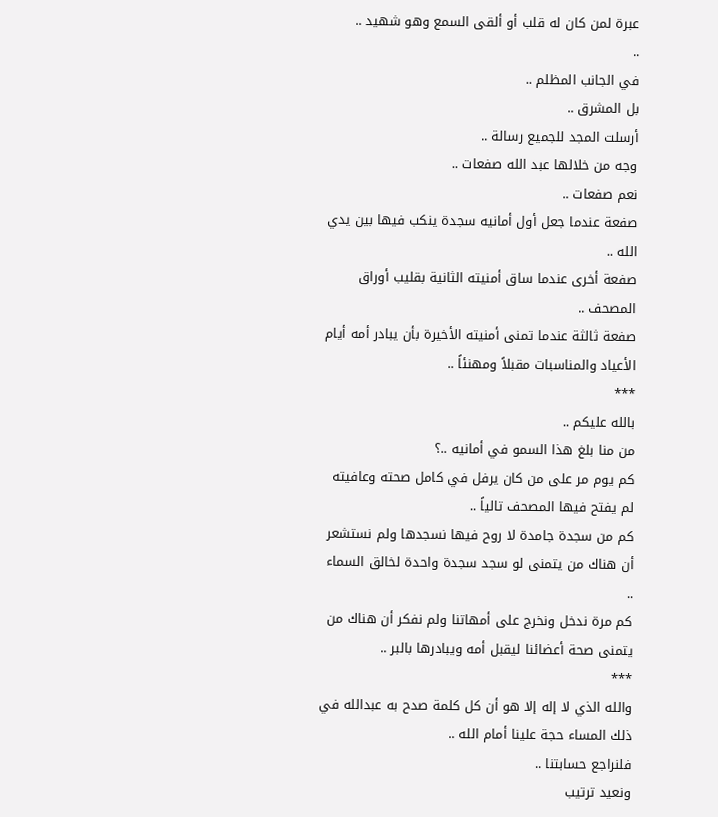عبرة لمن كان له قلب أو ألقى السمع وهو شهيد ..
..
في الجانب المظلم ..
بل المشرق ..
أرسلت المجد للجميع رسالة ..
وجه من خلالها عبد الله صفعات ..
نعم صفعات ..
صفعة عندما جعل أول أمانيه سجدة ينكب فيها بين يدي الله ..
صفعة أخرى عندما ساق أمنيته الثانية بقليب أوراق المصحف ..
صفعة ثالثة عندما تمنى أمنيته الأخيرة بأن يبادر أمه أيام الأعياد والمناسبات مقبلاً ومهنئاً ..
***
بالله عليكم ..
من منا بلغ هذا السمو في أمانيه ..؟
كم يوم مر على من كان يرفل في كامل صحته وعافيته لم يفتح فيها المصحف تالياً ..
كم من سجدة جامدة لا روح فيها نسجدها ولم نستشعر أن هناك من يتمنى لو سجد سجدة واحدة لخالق السماء ..
كم مرة ندخل ونخرج على أمهاتنا ولم نفكر أن هناك من يتمنى صحة أعضائنا ليقبل أمه ويبادرها بالبر ..
***
والله الذي لا إله إلا هو أن كل كلمة صدح به عبدالله في ذلك المساء حجة علينا أمام الله ..
فلنراجع حسابتنا ..
ونعيد ترتيب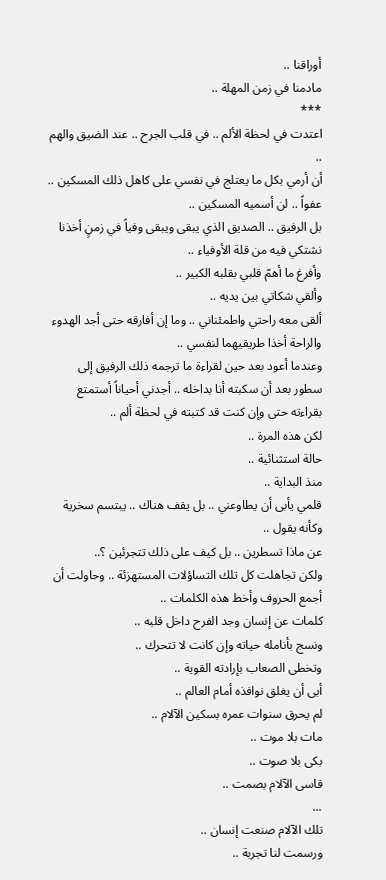أوراقنا ..
مادمنا في زمن المهلة ..
***
اعتدت في لحظة الألم .. في قلب الجرح .. عند الضيق والهم ..
أن أرمي بكل ما يعتلج في نفسي على كاهل ذلك المسكين ..
عفواً .. لن أسميه المسكين ..
بل الرفيق .. الصديق الذي يبقى ويبقى وفياً في زمنٍ أخذنا نشتكي فيه من قلة الأوفياء ..
وأفرغ ما أهمّ قلبي بقلبه الكبير ..
وألقي شكاتي بين يديه ..
ألقى معه راحتي واطمئناني .. وما إن أفارقه حتى أجد الهدوء والراحة أخذا طريقيهما لنفسي ..
وعندما أعود بعد حين لقراءة ما ترجمه ذلك الرفيق إلى سطور بعد أن سكبته أنا بداخله .. أجدني أحياناً أستمتع بقراءته حتى وإن كنت قد كتبته في لحظة ألم ..
لكن هذه المرة ..
حالة استثنائية ..
منذ البداية ..
قلمي يأبى أن يطاوعني .. بل يقف هناك .. يبتسم سخرية وكأنه يقول ..
عن ماذا تسطرين .. بل كيف على ذلك تتجرئين ؟..
ولكن تجاهلت كل تلك التساؤلات المستهزئة .. وحاولت أن أجمع الحروف وأخط هذه الكلمات ..
كلمات عن إنسان وجد الفرح داخل قلبه ..
ونسج بأنامله حياته وإن كانت لا تتحرك ..
وتخطى الصعاب بإرادته القوية ..
أبى أن يغلق نوافذه أمام العالم ..
لم يحرق سنوات عمره بسكين الآلام ..
مات بلا موت ..
بكى بلا صوت ..
قاسى الآلام بصمت ..
...
تلك الآلام صنعت إنسان ..
ورسمت لنا تجربة ..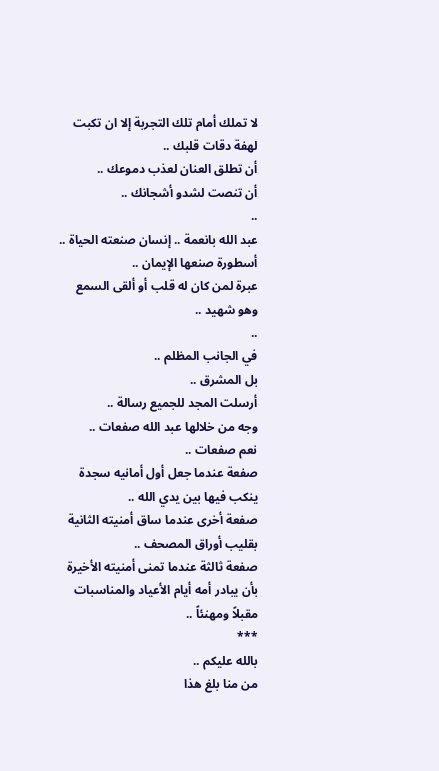لا تملك أمام تلك التجربة إلا ان تكبت لهفة دقات قلبك ..
أن تطلق العنان لعذب دموعك ..
أن تنصت لشدو أشجانك ..
..
عبد الله بانعمة .. إنسان صنعته الحياة ..
أسطورة صنعها الإيمان ..
عبرة لمن كان له قلب أو ألقى السمع وهو شهيد ..
..
في الجانب المظلم ..
بل المشرق ..
أرسلت المجد للجميع رسالة ..
وجه من خلالها عبد الله صفعات ..
نعم صفعات ..
صفعة عندما جعل أول أمانيه سجدة ينكب فيها بين يدي الله ..
صفعة أخرى عندما ساق أمنيته الثانية بقليب أوراق المصحف ..
صفعة ثالثة عندما تمنى أمنيته الأخيرة بأن يبادر أمه أيام الأعياد والمناسبات مقبلاً ومهنئاً ..
***
بالله عليكم ..
من منا بلغ هذا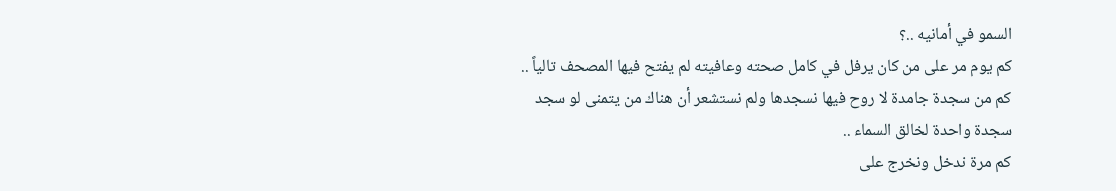السمو في أمانيه ..؟
كم يوم مر على من كان يرفل في كامل صحته وعافيته لم يفتح فيها المصحف تالياً ..
كم من سجدة جامدة لا روح فيها نسجدها ولم نستشعر أن هناك من يتمنى لو سجد سجدة واحدة لخالق السماء ..
كم مرة ندخل ونخرج على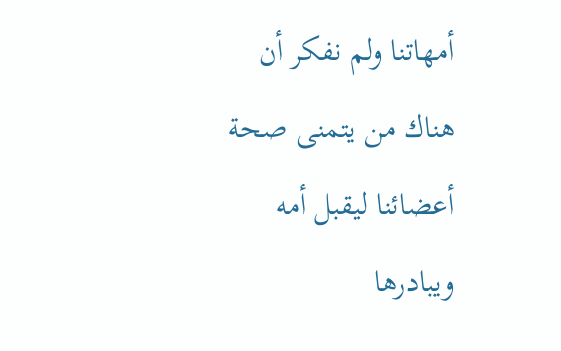أمهاتنا ولم نفكر أن هناك من يتمنى صحة أعضائنا ليقبل أمه ويبادرها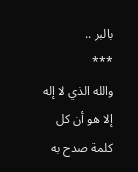بالبر ..
***
والله الذي لا إله إلا هو أن كل كلمة صدح به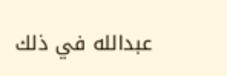عبدالله في ذلك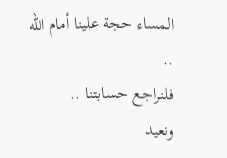المساء حجة علينا أمام الله ..
فلنراجع حسابتنا ..
ونعيد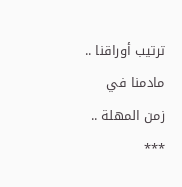ترتيب أوراقنا ..
مادمنا في زمن المهلة ..
***